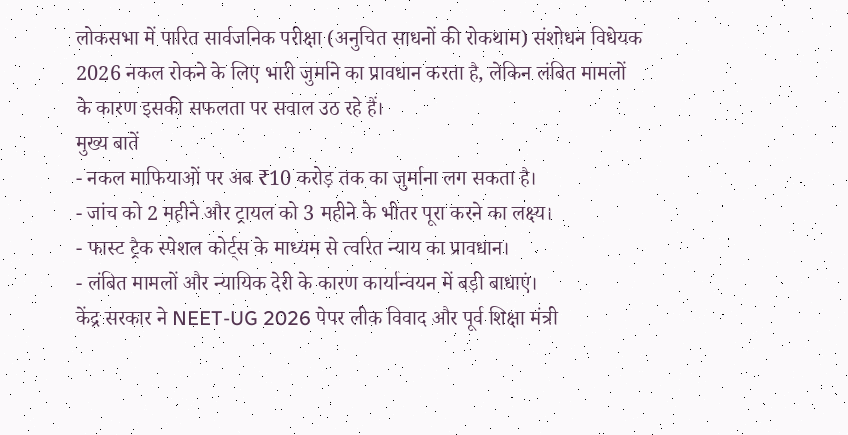लोकसभा में पारित सार्वजनिक परीक्षा (अनुचित साधनों की रोकथाम) संशोधन विधेयक 2026 नकल रोकने के लिए भारी जुर्माने का प्रावधान करता है, लेकिन लंबित मामलों के कारण इसकी सफलता पर सवाल उठ रहे हैं।
मुख्य बातें
- नकल माफियाओं पर अब ₹10 करोड़ तक का जुर्माना लग सकता है।
- जांच को 2 महीने और ट्रायल को 3 महीने के भीतर पूरा करने का लक्ष्य।
- फास्ट ट्रैक स्पेशल कोर्ट्स के माध्यम से त्वरित न्याय का प्रावधान।
- लंबित मामलों और न्यायिक देरी के कारण कार्यान्वयन में बड़ी बाधाएं।
केंद्र सरकार ने NEET-UG 2026 पेपर लीक विवाद और पूर्व शिक्षा मंत्री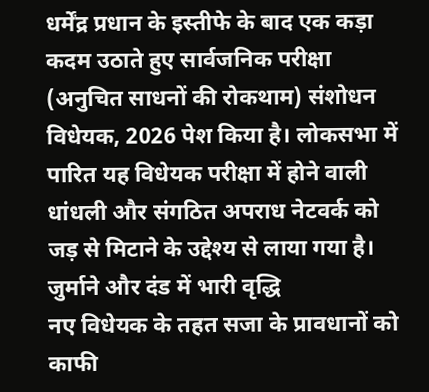धर्मेंद्र प्रधान के इस्तीफे के बाद एक कड़ा कदम उठाते हुए सार्वजनिक परीक्षा (अनुचित साधनों की रोकथाम) संशोधन विधेयक, 2026 पेश किया है। लोकसभा में पारित यह विधेयक परीक्षा में होने वाली धांधली और संगठित अपराध नेटवर्क को जड़ से मिटाने के उद्देश्य से लाया गया है।
जुर्माने और दंड में भारी वृद्धि
नए विधेयक के तहत सजा के प्रावधानों को काफी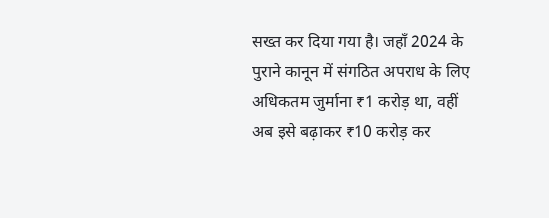सख्त कर दिया गया है। जहाँ 2024 के पुराने कानून में संगठित अपराध के लिए अधिकतम जुर्माना ₹1 करोड़ था, वहीं अब इसे बढ़ाकर ₹10 करोड़ कर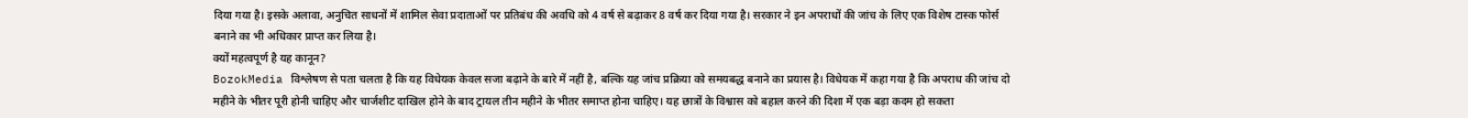दिया गया है। इसके अलावा, अनुचित साधनों में शामिल सेवा प्रदाताओं पर प्रतिबंध की अवधि को 4 वर्ष से बढ़ाकर 8 वर्ष कर दिया गया है। सरकार ने इन अपराधों की जांच के लिए एक विशेष टास्क फोर्स बनाने का भी अधिकार प्राप्त कर लिया है।
क्यों महत्वपूर्ण है यह कानून?
BozokMedia विश्लेषण से पता चलता है कि यह विधेयक केवल सजा बढ़ाने के बारे में नहीं है, बल्कि यह जांच प्रक्रिया को समयबद्ध बनाने का प्रयास है। विधेयक में कहा गया है कि अपराध की जांच दो महीने के भीतर पूरी होनी चाहिए और चार्जशीट दाखिल होने के बाद ट्रायल तीन महीने के भीतर समाप्त होना चाहिए। यह छात्रों के विश्वास को बहाल करने की दिशा में एक बड़ा कदम हो सकता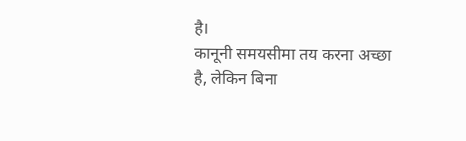है।
कानूनी समयसीमा तय करना अच्छा है, लेकिन बिना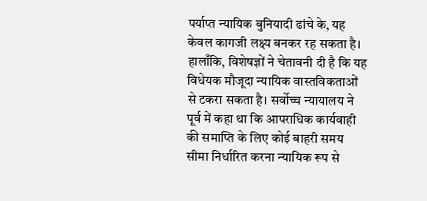पर्याप्त न्यायिक बुनियादी ढांचे के, यह केवल कागजी लक्ष्य बनकर रह सकता है।
हालाँकि, विशेषज्ञों ने चेतावनी दी है कि यह विधेयक मौजूदा न्यायिक वास्तविकताओं से टकरा सकता है। सर्वोच्च न्यायालय ने पूर्व में कहा था कि आपराधिक कार्यवाही की समाप्ति के लिए कोई बाहरी समय सीमा निर्धारित करना न्यायिक रूप से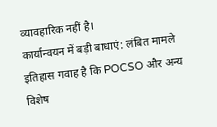व्यावहारिक नहीं है।
कार्यान्वयन में बड़ी बाधाएं: लंबित मामले
इतिहास गवाह है कि POCSO और अन्य विशेष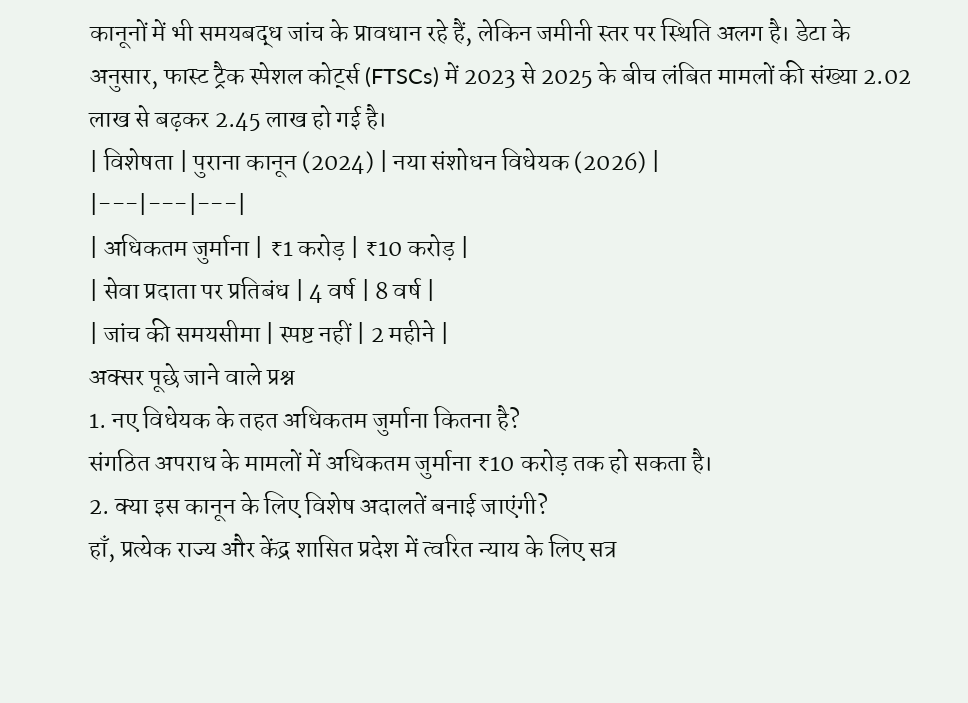कानूनों में भी समयबद्ध जांच के प्रावधान रहे हैं, लेकिन जमीनी स्तर पर स्थिति अलग है। डेटा के अनुसार, फास्ट ट्रैक स्पेशल कोर्ट्स (FTSCs) में 2023 से 2025 के बीच लंबित मामलों की संख्या 2.02 लाख से बढ़कर 2.45 लाख हो गई है।
| विशेषता | पुराना कानून (2024) | नया संशोधन विधेयक (2026) |
|---|---|---|
| अधिकतम जुर्माना | ₹1 करोड़ | ₹10 करोड़ |
| सेवा प्रदाता पर प्रतिबंध | 4 वर्ष | 8 वर्ष |
| जांच की समयसीमा | स्पष्ट नहीं | 2 महीने |
अक्सर पूछे जाने वाले प्रश्न
1. नए विधेयक के तहत अधिकतम जुर्माना कितना है?
संगठित अपराध के मामलों में अधिकतम जुर्माना ₹10 करोड़ तक हो सकता है।
2. क्या इस कानून के लिए विशेष अदालतें बनाई जाएंगी?
हाँ, प्रत्येक राज्य और केंद्र शासित प्रदेश में त्वरित न्याय के लिए सत्र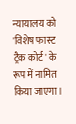न्यायालय को 'विशेष फास्ट ट्रैक कोर्ट' के रूप में नामित किया जाएगा।